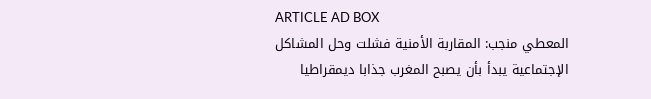ARTICLE AD BOX
المعطي منجب: المقاربة الأمنية فشلت وحل المشاكل الإجتماعية يبدأ بأن يصبح المغرب جذابا ديمقراطيا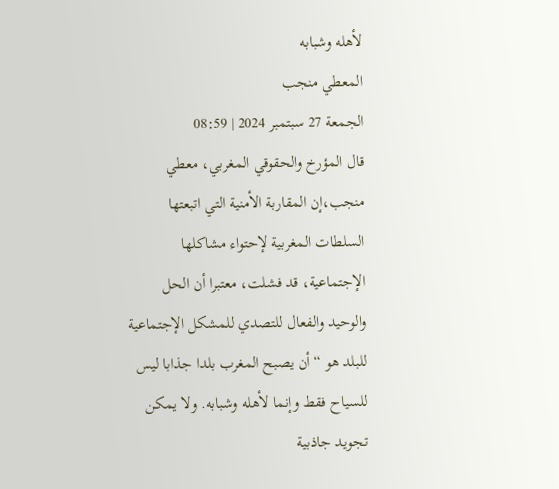لأهله وشبابه
المعطي منجب
الجمعة 27 سبتمبر 2024 | 08:59
قال المؤرخ والحقوقي المغربي، معطي منجب،إن المقاربة الأمنية التي اتبعتها السلطات المغربية لإحتواء مشاكلها الإجتماعية، قد فشلت، معتبرا أن الحل والوحيد والفعال للتصدي للمشكل الإجتماعية للبلد هو “أن يصبح المغرب بلدا جذابا ليس للسياح فقط وإنما لأهله وشبابه. ولا يمكن تجويد جاذبية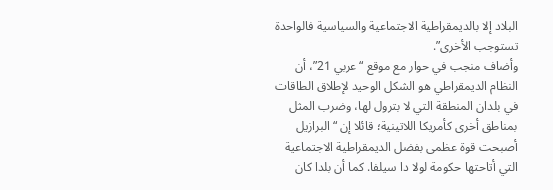البلاد إلا بالديمقراطية الاجتماعية والسياسية فالواحدة تستوجب الأخرى”.
وأضاف منجب في حوار مع موقع “عربي 21”، أن النظام الديمقراطي هو الشكل الوحيد لإطلاق الطاقات في بلدان المنطقة التي لا بترول لها، وضرب المثل بمناطق أخرى كأمريكا اللاتينية؛ قائلا إن “البرازيل أصبحت قوة عظمى بفضل الديمقراطية الاجتماعية التي أتاحتها حكومة لولا دا سيلفا. كما أن بلدا كان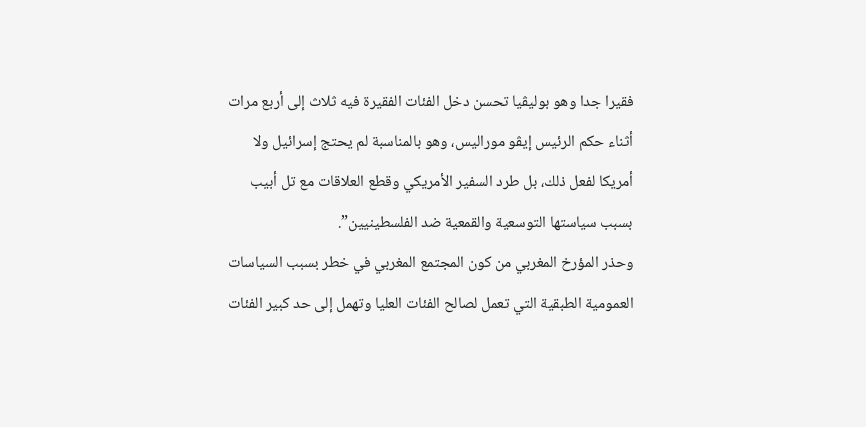فقيرا جدا وهو بوليڤيا تحسن دخل الفئات الفقيرة فيه ثلاث إلى أربع مرات أثناء حكم الرئيس إيڤو موراليس، وهو بالمناسبة لم يحتج إسرائيل ولا أمريكا لفعل ذلك، بل طرد السفير الأمريكي وقطع العلاقات مع تل أبيب بسبب سياستها التوسعية والقمعية ضد الفلسطينيين”.
وحذر المؤرخ المغربي من كون المجتمع المغربي في خطر بسبب السياسات العمومية الطبقية التي تعمل لصالح الفئات العليا وتهمل إلى حد كبير الفئات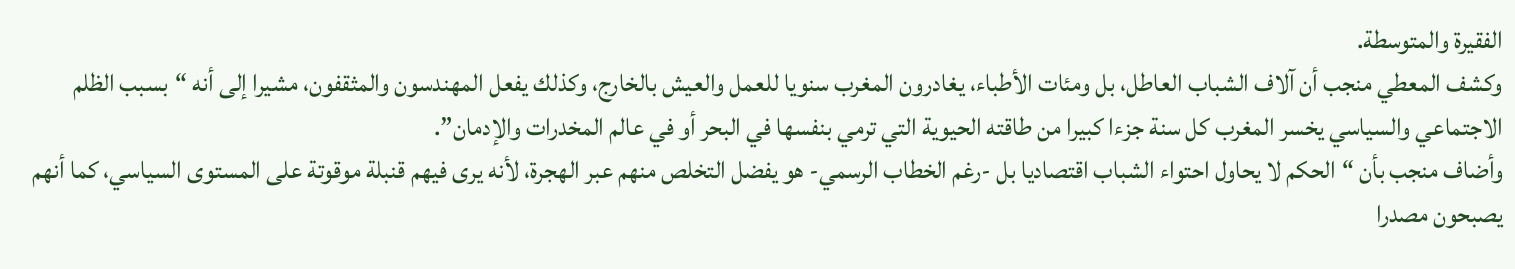الفقيرة والمتوسطة.
وكشف المعطي منجب أن آلاف الشباب العاطل، بل ومئات الأطباء، يغادرون المغرب سنويا للعمل والعيش بالخارج، وكذلك يفعل المهندسون والمثقفون، مشيرا إلى أنه “بسبب الظلم الاجتماعي والسياسي يخسر المغرب كل سنة جزءا كبيرا من طاقته الحيوية التي ترمي بنفسها في البحر أو في عالم المخدرات والإدمان”.
وأضاف منجب بأن “الحكم لا يحاول احتواء الشباب اقتصاديا بل -رغم الخطاب الرسمي- هو يفضل التخلص منهم عبر الهجرة، لأنه يرى فيهم قنبلة موقوتة على المستوى السياسي، كما أنهم يصبحون مصدرا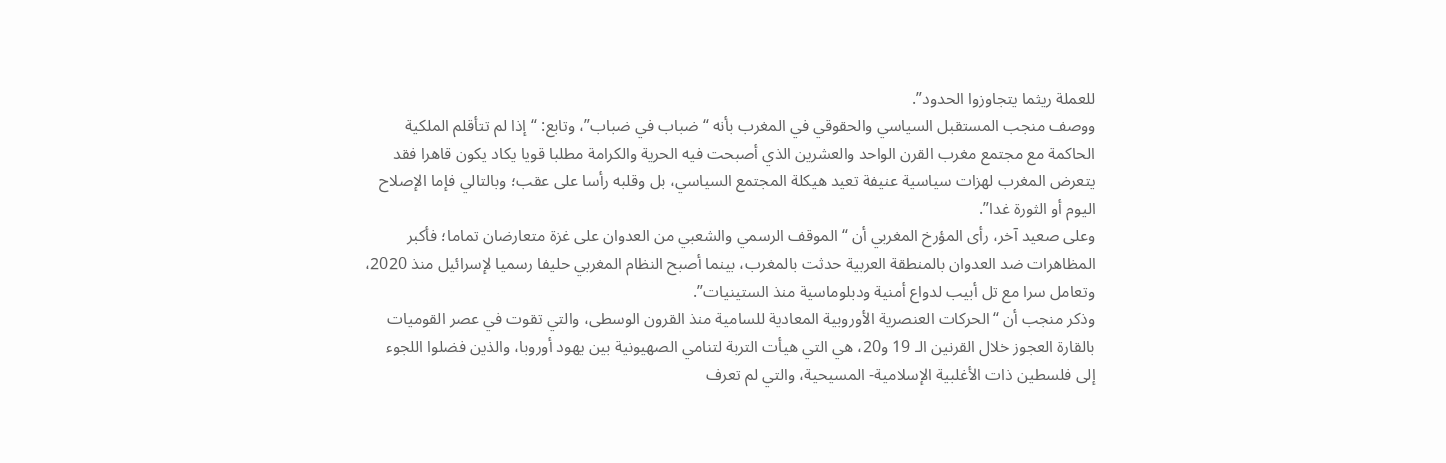للعملة ريثما يتجاوزوا الحدود”.
ووصف منجب المستقبل السياسي والحقوقي في المغرب بأنه “ضباب في ضباب”، وتابع: “إذا لم تتأقلم الملكية الحاكمة مع مجتمع مغرب القرن الواحد والعشرين الذي أصبحت فيه الحرية والكرامة مطلبا قويا يكاد يكون قاهرا فقد يتعرض المغرب لهزات سياسية عنيفة تعيد هيكلة المجتمع السياسي، بل وقلبه رأسا على عقب؛ وبالتالي فإما الإصلاح اليوم أو الثورة غدا”.
وعلى صعيد آخر، رأى المؤرخ المغربي أن “الموقف الرسمي والشعبي من العدوان على غزة متعارضان تماما؛ فأكبر المظاهرات ضد العدوان بالمنطقة العربية حدثت بالمغرب، بينما أصبح النظام المغربي حليفا رسميا لإسرائيل منذ 2020، وتعامل سرا مع تل أبيب لدواع أمنية ودبلوماسية منذ الستينيات”.
وذكر منجب أن “الحركات العنصرية الأوروبية المعادية للسامية منذ القرون الوسطى، والتي تقوت في عصر القوميات بالقارة العجوز خلال القرنين الـ 19 و20، هي التي هيأت التربة لتنامي الصهيونية بين يهود أوروبا، والذين فضلوا اللجوء إلى فلسطين ذات الأغلبية الإسلامية- المسيحية، والتي لم تعرف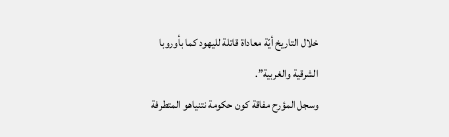خلال التاريخ أيّة معاداة قاتلة لليهود كما بأوروبا الشرقية والغربية”.
وسجل المؤرح مفاقة كون حكومة نتنياهو المتطرفة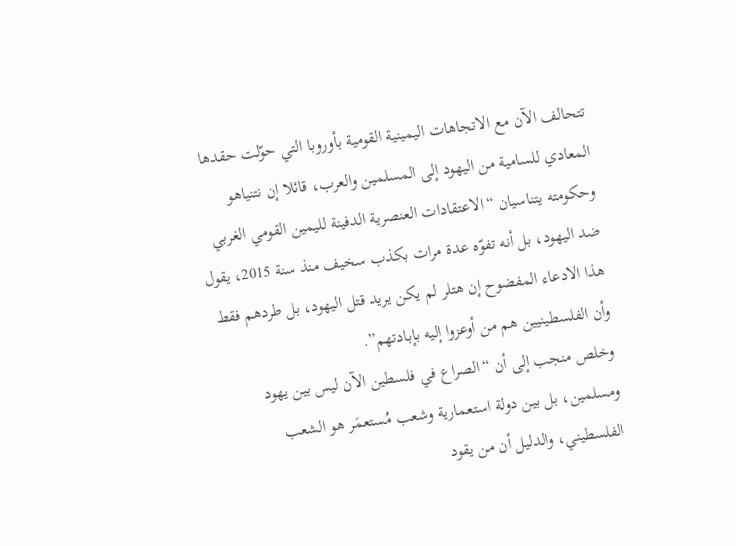تتحالف الآن مع الاتجاهات اليمينية القومية بأوروبا التي حوّلت حقدها المعادي للسامية من اليهود إلى المسلمين والعرب، قائلا إن نتنياهو وحكومته يتناسيان “الاعتقادات العنصرية الدفينة لليمين القومي الغربي ضد اليهود، بل أنه تفوّه عدة مرات بكذب سخيف منذ سنة 2015، يقول هذا الادعاء المفضوح إن هتلر لم يكن يريد قتل اليهود، بل طردهم فقط وأن الفلسطينيين هم من أوعزوا إليه بإبادتهم”.
وخلص منجب إلى أن “الصراع في فلسطين الآن ليس بين يهود ومسلمين، بل بين دولة استعمارية وشعب مُستعمَر هو الشعب الفلسطيني، والدليل أن من يقود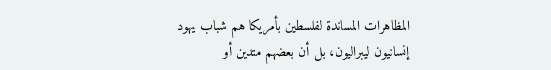المظاهرات المساندة لفلسطين بأمريكا هم شباب يهود إنسانيون ليبراليون، بل أن بعضهم متدين أو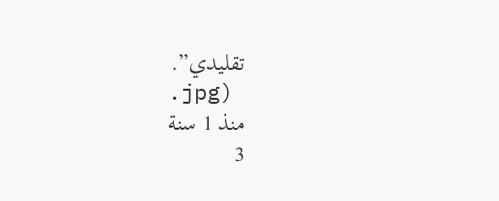تقليدي”.
.jpg)
منذ 1 سنة
3